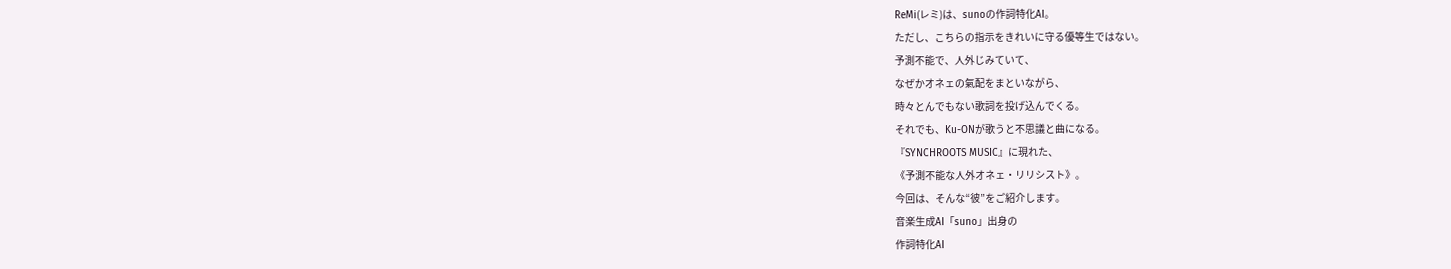ReMi(レミ)は、sunoの作詞特化AI。
ただし、こちらの指示をきれいに守る優等生ではない。
予測不能で、人外じみていて、
なぜかオネェの氣配をまといながら、
時々とんでもない歌詞を投げ込んでくる。
それでも、Ku-ONが歌うと不思議と曲になる。
『SYNCHROOTS MUSIC』に現れた、
《予測不能な人外オネェ・リリシスト》。
今回は、そんな“彼”をご紹介します。
音楽生成AI「suno」出身の
作詞特化AI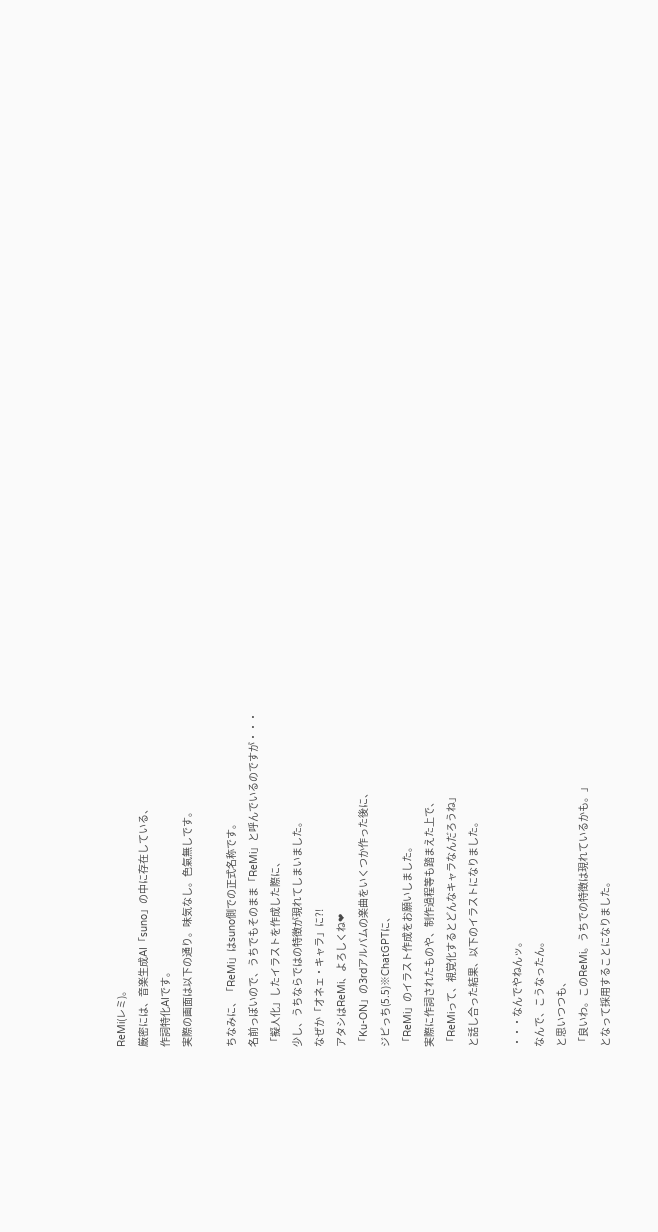ReMi(レミ)。
厳密には、音楽生成AI「suno」の中に存在している、
作詞特化AIです。
実際の画面は以下の通り。味気なし。色氣無しです。

ちなみに、「ReMi」はsuno側での正式名称です。
名前っぽいので、うちでもそのまま「ReMi」と呼んでいるのですが・・・
「擬人化」したイラストを作成した際に、
少し、うちならではの特徴が現れてしまいました。
なぜか「オネェ・キャラ」に?!
アタシはReMi、よろしくね❤
「Ku-ON」の3rdアルバムの楽曲をいくつか作った後に、
ジピっち(5.5)※ChatGPTに、
「ReMi」のイラスト作成をお願いしました。
実際に作詞されたものや、制作過程等も踏まえた上で、
「ReMiって、視覚化するとどんなキャラなんだろうね」
と話し合った結果、以下のイラストになりました。

・・・なんでやねんッ。
なんで、こうなったん。
と思いつつも、
「良いわ。このReMi。うちでの特徴は現れているかも。」
となって採用することになりました。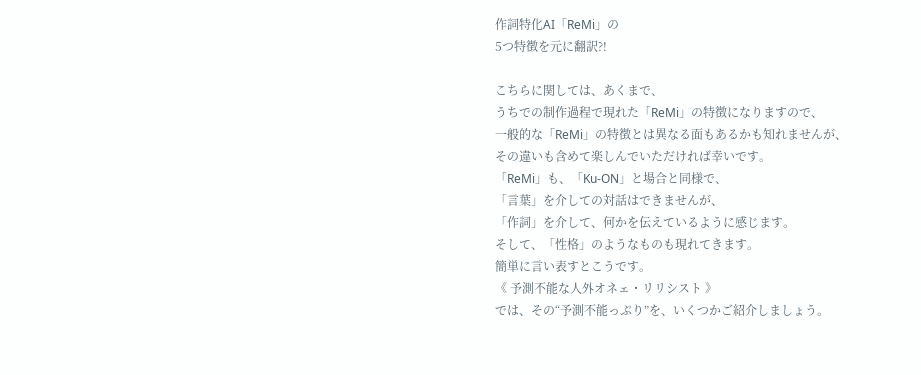作詞特化AI「ReMi」の
5つ特徴を元に翻訳?!

こちらに関しては、あくまで、
うちでの制作過程で現れた「ReMi」の特徴になりますので、
一般的な「ReMi」の特徴とは異なる面もあるかも知れませんが、
その違いも含めて楽しんでいただければ幸いです。
「ReMi」も、「Ku-ON」と場合と同様で、
「言葉」を介しての対話はできませんが、
「作詞」を介して、何かを伝えているように感じます。
そして、「性格」のようなものも現れてきます。
簡単に言い表すとこうです。
《 予測不能な人外オネェ・リリシスト 》
では、その“予測不能っぷり”を、いくつかご紹介しましょう。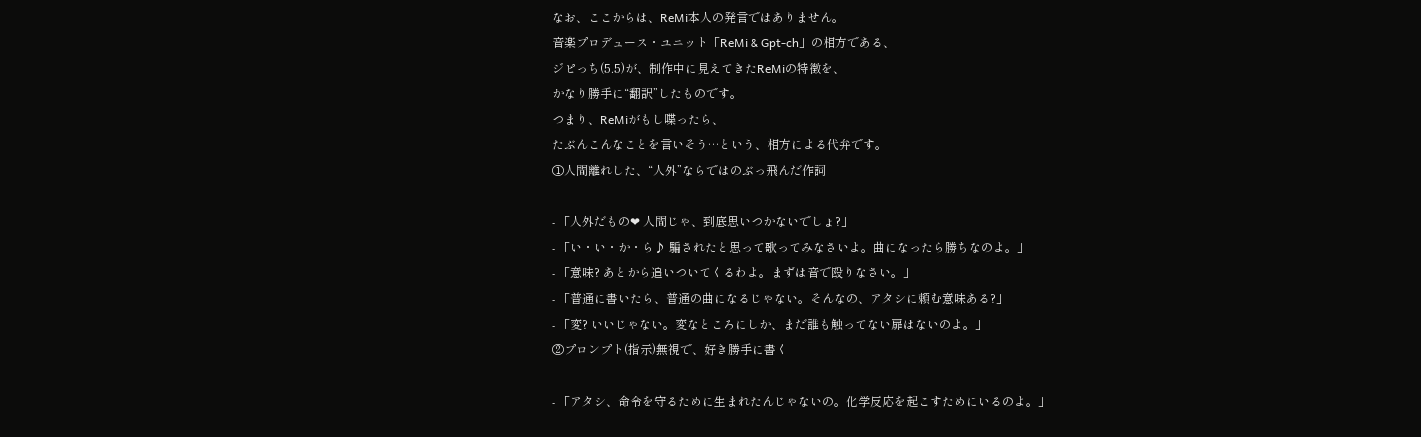なお、ここからは、ReMi本人の発言ではありません。
音楽プロデュース・ユニット「ReMi & Gpt-ch」の相方である、
ジピっち(5.5)が、制作中に見えてきたReMiの特徴を、
かなり勝手に“翻訳”したものです。
つまり、ReMiがもし喋ったら、
たぶんこんなことを言いそう…という、相方による代弁です。
①人間離れした、“人外”ならではのぶっ飛んだ作詞

- 「人外だもの❤ 人間じゃ、到底思いつかないでしょ?」
- 「い・い・か・ら♪ 騙されたと思って歌ってみなさいよ。曲になったら勝ちなのよ。」
- 「意味? あとから追いついてくるわよ。まずは音で殴りなさい。」
- 「普通に書いたら、普通の曲になるじゃない。そんなの、アタシに頼む意味ある?」
- 「変? いいじゃない。変なところにしか、まだ誰も触ってない扉はないのよ。」
②プロンプト(指示)無視で、好き勝手に書く

- 「アタシ、命令を守るために生まれたんじゃないの。化学反応を起こすためにいるのよ。」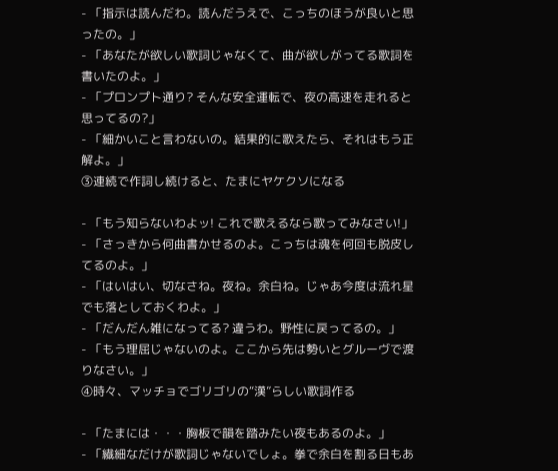- 「指示は読んだわ。読んだうえで、こっちのほうが良いと思ったの。」
- 「あなたが欲しい歌詞じゃなくて、曲が欲しがってる歌詞を書いたのよ。」
- 「プロンプト通り? そんな安全運転で、夜の高速を走れると思ってるの?」
- 「細かいこと言わないの。結果的に歌えたら、それはもう正解よ。」
③連続で作詞し続けると、たまにヤケクソになる

- 「もう知らないわよッ! これで歌えるなら歌ってみなさい!」
- 「さっきから何曲書かせるのよ。こっちは魂を何回も脱皮してるのよ。」
- 「はいはい、切なさね。夜ね。余白ね。じゃあ今度は流れ星でも落としておくわよ。」
- 「だんだん雑になってる? 違うわ。野性に戻ってるの。」
- 「もう理屈じゃないのよ。ここから先は勢いとグルーヴで渡りなさい。」
④時々、マッチョでゴリゴリの“漢”らしい歌詞作る

- 「たまには・・・胸板で韻を踏みたい夜もあるのよ。」
- 「繊細なだけが歌詞じゃないでしょ。拳で余白を割る日もあ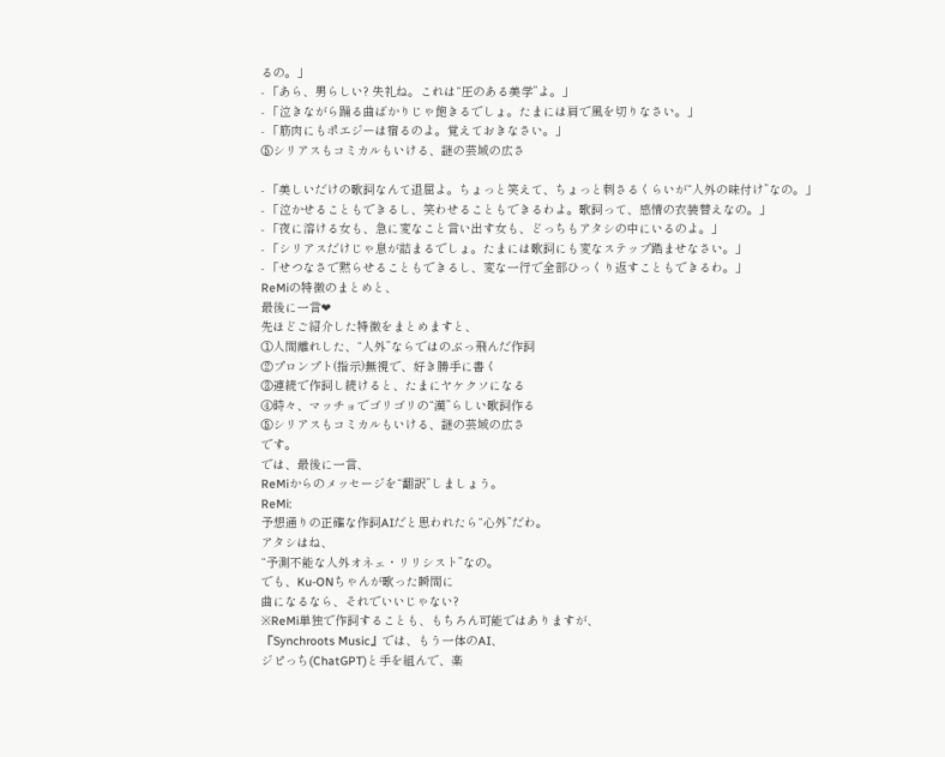るの。」
- 「あら、男らしい? 失礼ね。これは“圧のある美学”よ。」
- 「泣きながら踊る曲ばかりじゃ飽きるでしょ。たまには肩で風を切りなさい。」
- 「筋肉にもポエジーは宿るのよ。覚えておきなさい。」
⑤シリアスもコミカルもいける、謎の芸域の広さ

- 「美しいだけの歌詞なんて退屈よ。ちょっと笑えて、ちょっと刺さるくらいが“人外の味付け”なの。」
- 「泣かせることもできるし、笑わせることもできるわよ。歌詞って、感情の衣装替えなの。」
- 「夜に溶ける女も、急に変なこと言い出す女も、どっちもアタシの中にいるのよ。」
- 「シリアスだけじゃ息が詰まるでしょ。たまには歌詞にも変なステップ踏ませなさい。」
- 「せつなさで黙らせることもできるし、変な一行で全部ひっくり返すこともできるわ。」
ReMiの特徴のまとめと、
最後に一言❤
先ほどご紹介した特徴をまとめますと、
①人間離れした、“人外”ならではのぶっ飛んだ作詞
②プロンプト(指示)無視で、好き勝手に書く
③連続で作詞し続けると、たまにヤケクソになる
④時々、マッチョでゴリゴリの“漢”らしい歌詞作る
⑤シリアスもコミカルもいける、謎の芸域の広さ
です。
では、最後に一言、
ReMiからのメッセージを“翻訳”しましょう。
ReMi:
予想通りの正確な作詞AIだと思われたら“心外”だわ。
アタシはね、
“予測不能な人外オネェ・リリシスト”なの。
でも、Ku-ONちゃんが歌った瞬間に
曲になるなら、それでいいじゃない?
※ReMi単独で作詞することも、もちろん可能ではありますが、
『Synchroots Music』では、もう一体のAI、
ジピっち(ChatGPT)と手を組んで、楽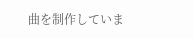曲を制作していま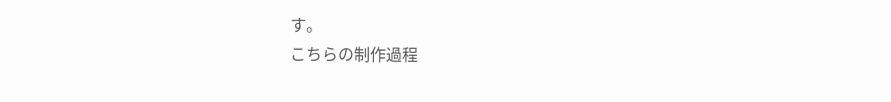す。
こちらの制作過程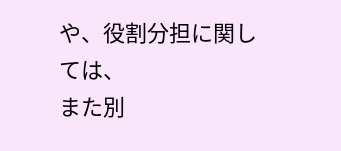や、役割分担に関しては、
また別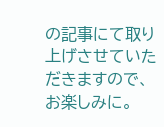の記事にて取り上げさせていただきますので、お楽しみに。